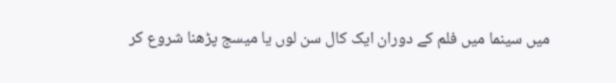میں سینما میں فلم کے دوران ایک کال سن لوں یا میسج پڑھنا شروع کر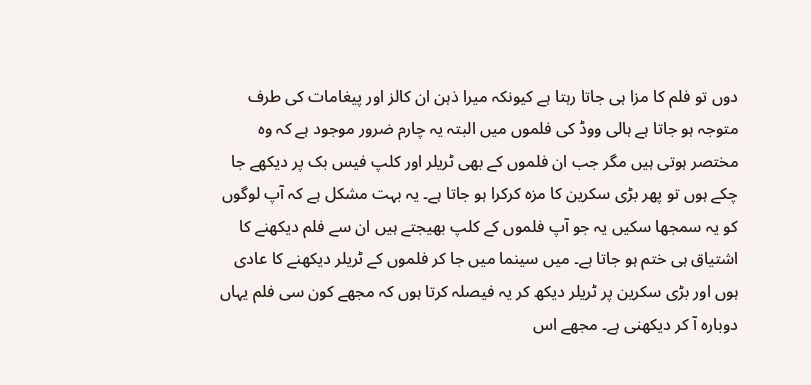دوں تو فلم کا مزا ہی جاتا رہتا ہے کیونکہ میرا ذہن ان کالز اور پیغامات کی طرف متوجہ ہو جاتا ہے ہالی ووڈ کی فلموں میں البتہ یہ چارم ضرور موجود ہے کہ وہ مختصر ہوتی ہیں مگر جب ان فلموں کے بھی ٹریلر اور کلپ فیس بک پر دیکھے جا چکے ہوں تو پھر بڑی سکرین کا مزہ کرکرا ہو جاتا ہے۔ یہ بہت مشکل ہے کہ آپ لوگوں کو یہ سمجھا سکیں یہ جو آپ فلموں کے کلپ بھیجتے ہیں ان سے فلم دیکھنے کا اشتیاق ہی ختم ہو جاتا ہے۔ میں سینما میں جا کر فلموں کے ٹریلر دیکھنے کا عادی ہوں اور بڑی سکرین پر ٹریلر دیکھ کر یہ فیصلہ کرتا ہوں کہ مجھے کون سی فلم یہاں دوبارہ آ کر دیکھنی ہے۔ مجھے اس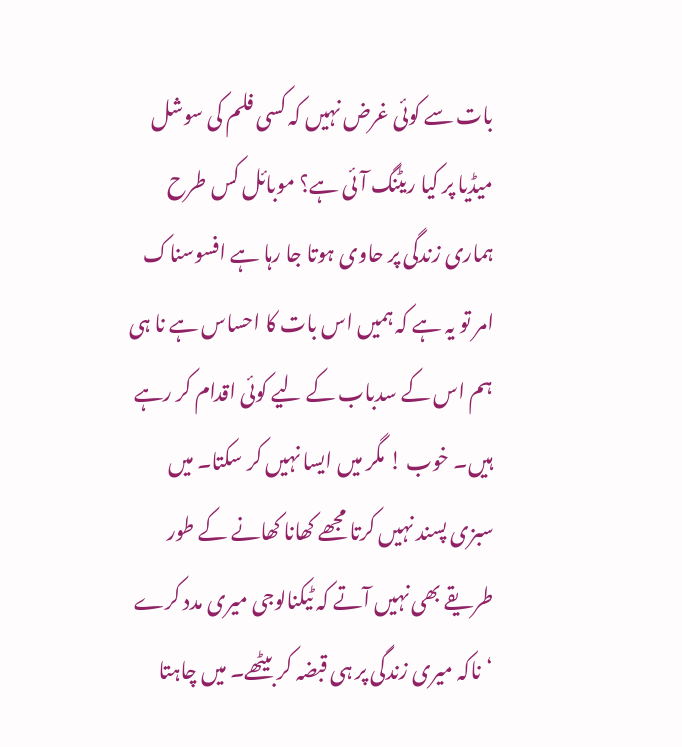بات سے کوئی غرض نہیں کہ کسی فلم کی سوشل میڈیا پر کیا ریٹنگ آئی ہے؟ موبائل کس طرح ہماری زندگی پر حاوی ہوتا جا رہا ہے افسوسناک امر تو یہ ہے کہ ہمیں اس بات کا احساس ہے نا ہی ہم اس کے سدباب کے لیے کوئی اقدام کر رہے ہیں۔ خوب ! مگر میں ایسا نہیں کر سکتا۔ میں سبزی پسند نہیں کرتا مجھے کھانا کھانے کے طور طریقے بھی نہیں آتے کہ ٹیکنالوجی میری مدد کرے ‘ناکہ میری زندگی پر ہی قبضہ کر بیٹھے۔ میں چاہتا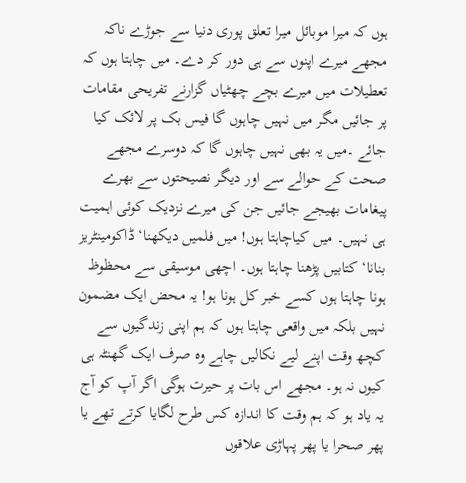ہوں کہ میرا موبائل میرا تعلق پوری دنیا سے جوڑے ناکہ مجھے میرے اپنوں سے ہی دور کر دے۔ میں چاہتا ہوں کہ تعطیلات میں میرے بچے چھٹیاں گزارنے تفریحی مقامات پر جائیں مگر میں نہیں چاہوں گا فیس بک پر لائک کیا جائے ۔میں یہ بھی نہیں چاہوں گا کہ دوسرے مجھے صحت کے حوالے سے اور دیگر نصیحتوں سے بھرے پیغامات بھیجے جائیں جن کی میرے نزدیک کوئی اہمیت ہی نہیں۔ میں کیاچاہتا ہوں! میں فلمیں دیکھنا‘ ڈاکومینٹریز بنانا‘ کتابیں پڑھنا چاہتا ہوں۔ اچھی موسیقی سے محظوظ ہونا چاہتا ہوں کسے خبر کل ہونا ہو! یہ محض ایک مضمون نہیں بلکہ میں واقعی چاہتا ہوں کہ ہم اپنی زندگیوں سے کچھ وقت اپنے لیے نکالیں چاہے وہ صرف ایک گھنٹہ ہی کیوں نہ ہو۔ مجھے اس بات پر حیرت ہوگی اگر آپ کو آج یہ یاد ہو کہ ہم وقت کا اندازہ کس طرح لگایا کرتے تھے یا پھر صحرا یا پھر پہاڑی علاقوں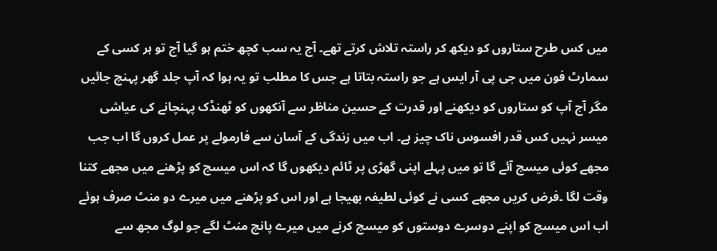میں کس طرح ستاروں کو دیکھ کر راستہ تلاش کرتے تھے۔ آج یہ سب کچھ ختم ہو گیا آج تو ہر کسی کے سمارٹ فون میں جی پی آر ایس ہے جو راستہ بتاتا ہے جس کا مطلب تو یہ ہوا کہ آپ جلد گھر پہنچ جائیں مگر آج آپ کو ستاروں کو دیکھنے اور قدرت کے حسین مناظر سے آنکھوں کو ٹھنڈک پہنچانے کی عیاشی میسر نہیں کس قدر افسوس ناک چیز ہے۔ اب میں زندگی کے آسان سے فارمولے پر عمل کروں گا اب جب مجھے کوئی میسج آئے گا تو میں پہلے اپنی گھڑی پر ٹائم دیکھوں گا کہ اس میسج کو پڑھنے میں مجھے کتنا وقت لگا ۔فرض کریں مجھے کسی نے کوئی لطیفہ بھیجا ہے اور اس کو پڑھنے میں میرے دو منٹ صرف ہوئے اب اس میسج کو اپنے دوسرے دوستوں کو میسج کرنے میں میرے پانچ منٹ لگے جو لوگ مجھ سے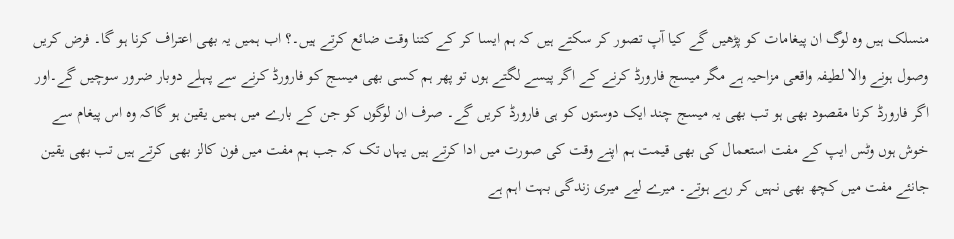منسلک ہیں وہ لوگ ان پیغامات کو پڑھیں گے کیا آپ تصور کر سکتے ہیں کہ ہم ایسا کر کے کتنا وقت ضائع کرتے ہیں۔؟ اب ہمیں یہ بھی اعتراف کرنا ہو گا۔ فرض کریں وصول ہونے والا لطیفہ واقعی مزاحیہ ہے مگر میسج فارورڈ کرنے کے اگر پیسے لگتے ہوں تو پھر ہم کسی بھی میسج کو فارورڈ کرنے سے پہلے دوبار ضرور سوچیں گے۔اور اگر فارورڈ کرنا مقصود بھی ہو تب بھی یہ میسج چند ایک دوستوں کو ہی فارورڈ کریں گے۔ صرف ان لوگوں کو جن کے بارے میں ہمیں یقین ہو گاکہ وہ اس پیغام سے خوش ہوں وٹس ایپ کے مفت استعمال کی بھی قیمت ہم اپنے وقت کی صورت میں ادا کرتے ہیں یہاں تک کہ جب ہم مفت میں فون کالز بھی کرتے ہیں تب بھی یقین جانئے مفت میں کچھ بھی نہیں کر رہے ہوتے۔ میرے لیے میری زندگی بہت اہم ہے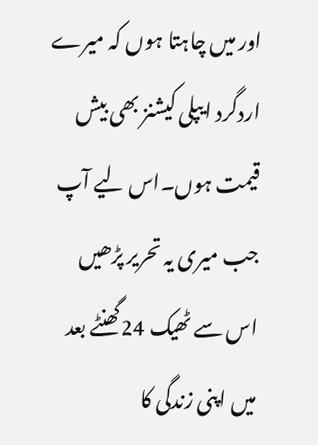اور میں چاہتا ہوں کہ میرے اردگرد ایپلی کیشنز بھی بیش قیمت ہوں۔اس لیے آپ جب میری یہ تحریر پڑھیں اس سے ٹھیک 24گھنٹے بعد میں اپنی زندگی کا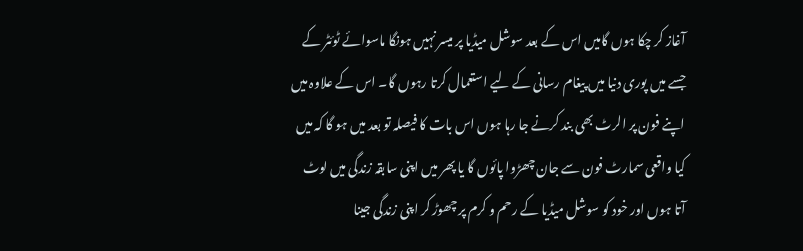آغاز کر چکا ہوں گامیں اس کے بعد سوشل میڈیا پر میسر نہیں ہونگا ماسوائے ٹوئٹر کے جسے میں پوری دنیا میں پیغام رسانی کے لیے استعمال کرتا رہوں گا۔ اس کے علاوہ میں اپنے فون پر الرٹ بھی بند کرنے جا رہا ہوں اس بات کا فیصلہ تو بعد میں ہو گا کہ میں کیا واقعی سمارٹ فون سے جان چھڑوا پائوں گا یا پھر میں اپنی سابقہ زندگی میں لوٹ آتا ہوں اور خود کو سوشل میڈیا کے رحم و کرم پر چھوڑ کر اپنی زندگی جینا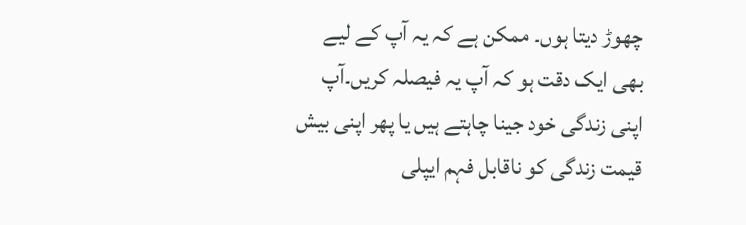چھوڑ دیتا ہوں۔ ممکن ہے کہ یہ آپ کے لیے بھی ایک دقت ہو کہ آپ یہ فیصلہ کریں۔آپ اپنی زندگی خود جینا چاہتے ہیں یا پھر اپنی بیش قیمت زندگی کو ناقابل فہم ایپلی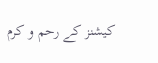کیشنز کے رحم و کرم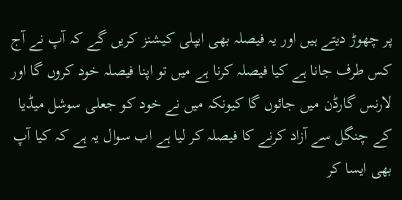پر چھوڑ دیتے ہیں اور یہ فیصلہ بھی ایپلی کیشنز کریں گے کہ آپ نے آج کس طرف جانا ہے کیا فیصلہ کرنا ہے میں تو اپنا فیصلہ خود کروں گا اور لارنس گارڈن میں جائوں گا کیونکہ میں نے خود کو جعلی سوشل میڈیا کے چنگل سے آزاد کرنے کا فیصلہ کر لیا ہے اب سوال یہ ہے کہ کیا آپ بھی ایسا کر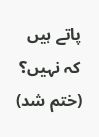پاتے ہیں کہ نہیں؟ (ختم شد)